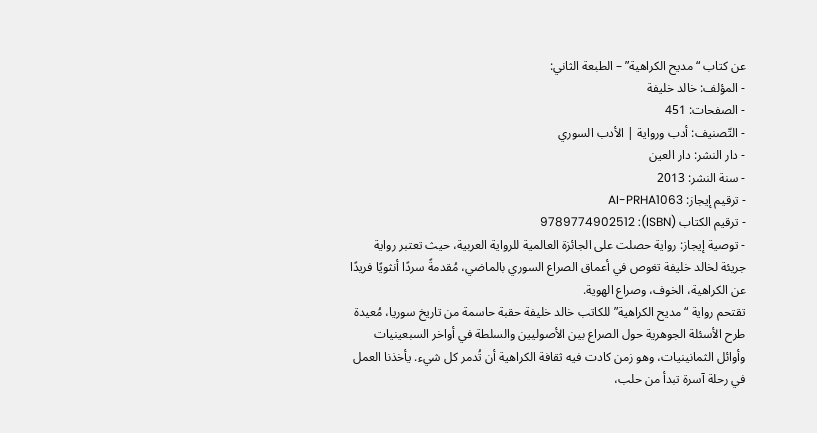عن كتاب “مديح الكراهية” – الطبعة الثاني:
- المؤلف: خالد خليفة
- الصفحات: 451
- التّصنيف: أدب ورواية | الأدب السوري
- دار النشر: دار العين
- سنة النشر: 2013
- ترقيم إيجاز: AI-PRHA1063
- ترقيم الكتاب (ISBN): 9789774902512
- توصية إيجاز: رواية حصلت على الجائزة العالمية للرواية العربية، حيث تعتبر رواية جريئة لخالد خليفة تغوص في أعماق الصراع السوري بالماضي، مُقدمةً سردًا أنثويًا فريدًا عن الكراهية، الخوف، وصراع الهوية.
تقتحم رواية “مديح الكراهية” للكاتب خالد خليفة حقبة حاسمة من تاريخ سوريا، مُعيدة طرح الأسئلة الجوهرية حول الصراع بين الأصوليين والسلطة في أواخر السبعينيات وأوائل الثمانينيات، وهو زمن كادت فيه ثقافة الكراهية أن تُدمر كل شيء. يأخذنا العمل في رحلة آسرة تبدأ من حلب،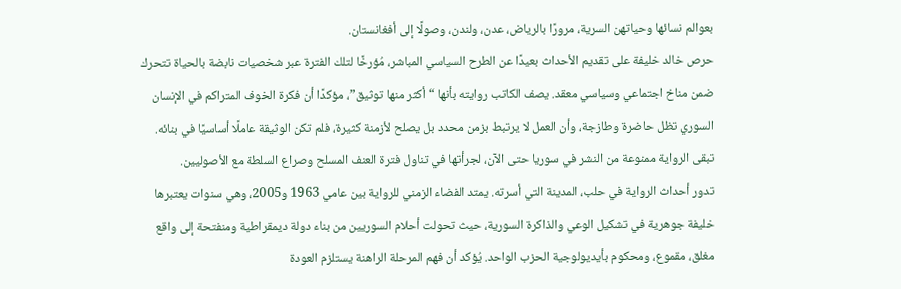بعوالم نسائها وحياتهن السرية، مرورًا بالرياض، عدن، ولندن، وصولًا إلى أفغانستان.
حرص خالد خليفة على تقديم الأحداث بعيدًا عن الطرح السياسي المباشر، مُؤرخًا لتلك الفترة عبر شخصيات نابضة بالحياة تتحرك ضمن مناخ اجتماعي وسياسي معقد. يصف الكاتب روايته بأنها “أكثر منها توثيق”، مؤكدًا أن فكرة الخوف المتراكم في الإنسان السوري تظل حاضرة وطازجة، وأن العمل لا يرتبط بزمن محدد بل يصلح لأزمنة كثيرة، فلم تكن الوثيقة عاملًا أساسيًا في بنائه. تبقى الرواية ممنوعة من النشر في سوريا حتى الآن، لجرأتها في تناول فترة العنف المسلح وصراع السلطة مع الأصوليين.
تدور أحداث الرواية في حلب، المدينة التي أسرته. يمتد الفضاء الزمني للرواية بين عامي 1963 و2005، وهي سنوات يعتبرها خليفة جوهرية في تشكيل الوعي والذاكرة السورية، حيث تحولت أحلام السوريين من بناء دولة ديمقراطية ومنفتحة إلى واقع مغلق، مقموع، ومحكوم بأيديولوجية الحزب الواحد. يُؤكد أن فهم المرحلة الراهنة يستلزم العودة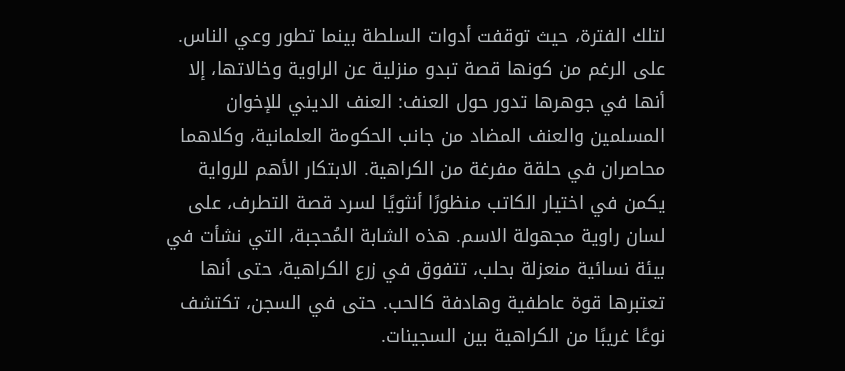لتلك الفترة، حيث توقفت أدوات السلطة بينما تطور وعي الناس.
على الرغم من كونها قصة تبدو منزلية عن الراوية وخالاتها، إلا أنها في جوهرها تدور حول العنف: العنف الديني للإخوان المسلمين والعنف المضاد من جانب الحكومة العلمانية، وكلاهما محاصران في حلقة مفرغة من الكراهية. الابتكار الأهم للرواية يكمن في اختيار الكاتب منظورًا أنثويًا لسرد قصة التطرف، على لسان راوية مجهولة الاسم. هذه الشابة المُحجبة، التي نشأت في بيئة نسائية منعزلة بحلب، تتفوق في زرع الكراهية، حتى أنها تعتبرها قوة عاطفية وهادفة كالحب. حتى في السجن، تكتشف نوعًا غريبًا من الكراهية بين السجينات.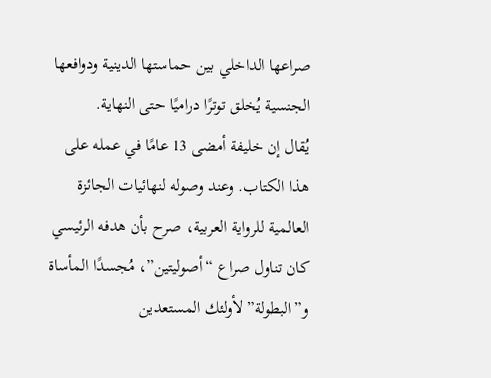صراعها الداخلي بين حماستها الدينية ودوافعها الجنسية يُخلق توترًا دراميًا حتى النهاية.
يُقال إن خليفة أمضى 13 عامًا في عمله على هذا الكتاب. وعند وصوله لنهائيات الجائزة العالمية للرواية العربية، صرح بأن هدفه الرئيسي كان تناول صراع “أصوليتين”، مُجسدًا المأساة و”البطولة” لأولئك المستعدين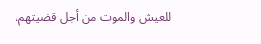للعيش والموت من أجل قضيتهم.